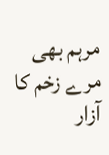مرہم بھی مرے زخم کا آزار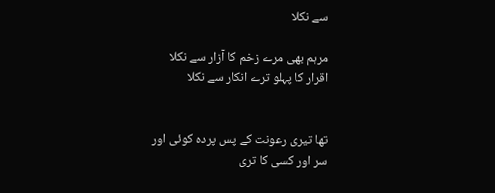سے نکلا

مرہم بھی مرے زخم کا آزار سے نکلا
اقرار کا پہلو ترے انکار سے نکلا


تھا تیری رعونت کے پس پردہ کوئی اور
سر اور کسی کا تری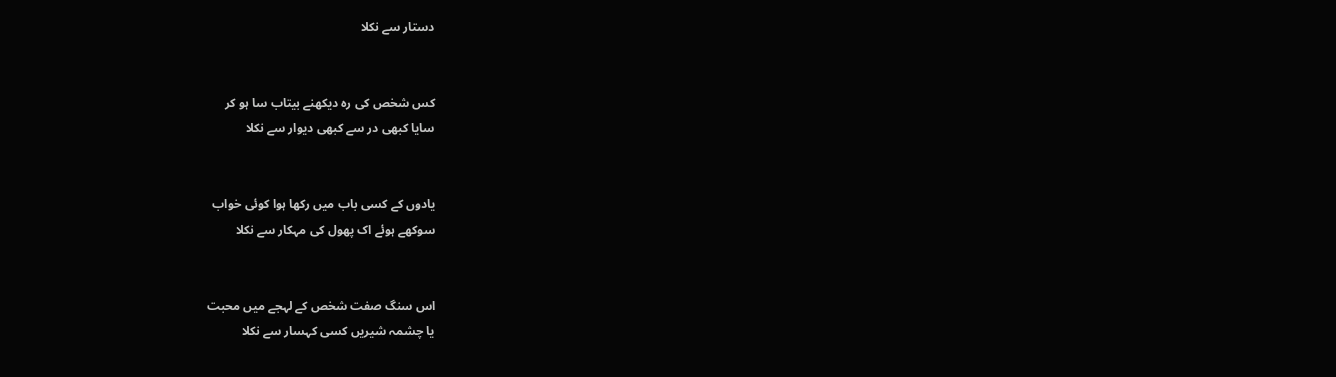دستار سے نکلا


کس شخص کی رہ دیکھنے بیتاب سا ہو کر
سایا کبھی در سے کبھی دیوار سے نکلا


یادوں کے کسی باب میں رکھا ہوا کوئی خواب
سوکھے ہوئے اک پھول کی مہکار سے نکلا


اس سنگ صفت شخص کے لہجے میں محبت
یا چشمہ شیریں کسی کہسار سے نکلا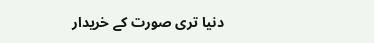دنیا تری صورت کے خریدار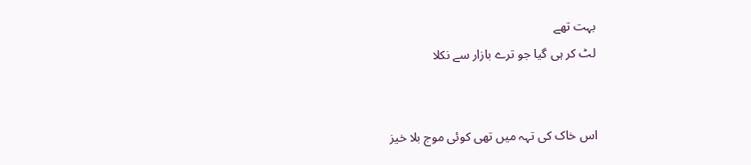بہت تھے
لٹ کر ہی گیا جو ترے بازار سے نکلا


اس خاک کی تہہ میں تھی کوئی موج بلا خیز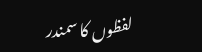لفظوں کا سمندر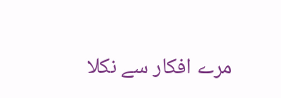مرے افکار سے نکلا